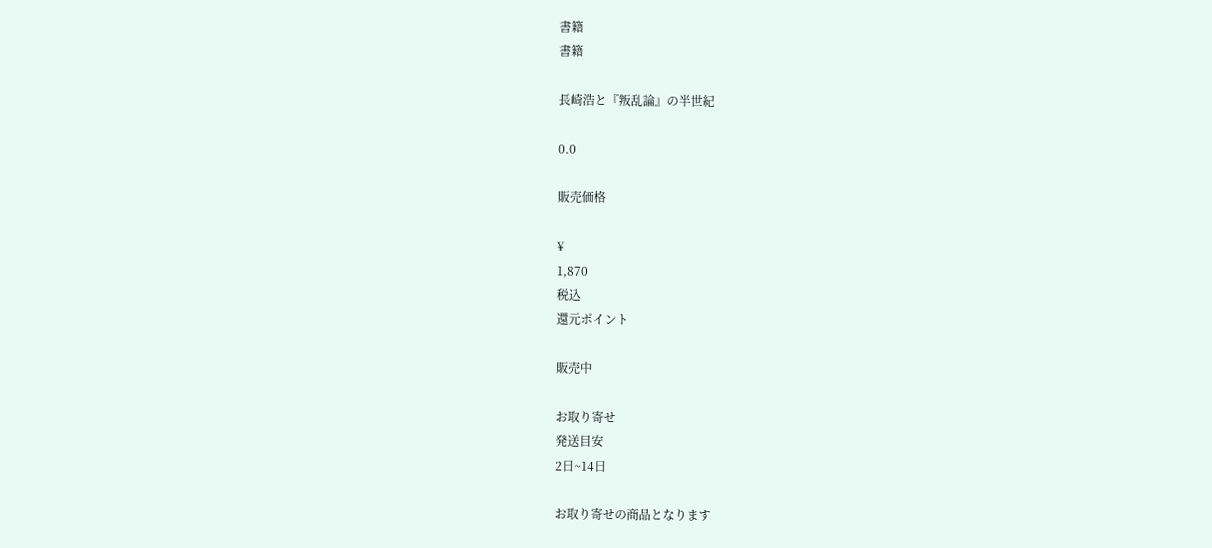書籍
書籍

長崎浩と『叛乱論』の半世紀

0.0

販売価格

¥
1,870
税込
還元ポイント

販売中

お取り寄せ
発送目安
2日~14日

お取り寄せの商品となります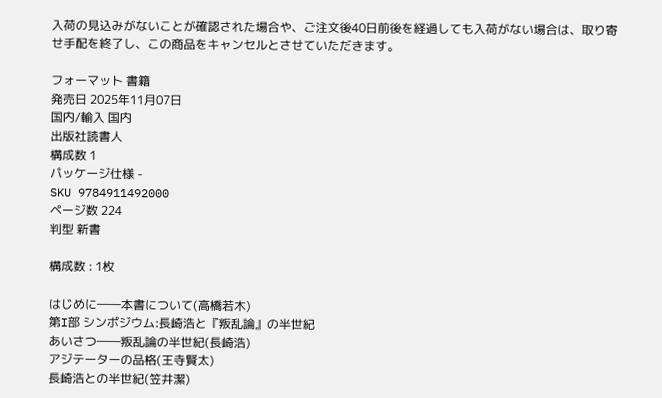入荷の見込みがないことが確認された場合や、ご注文後40日前後を経過しても入荷がない場合は、取り寄せ手配を終了し、この商品をキャンセルとさせていただきます。

フォーマット 書籍
発売日 2025年11月07日
国内/輸入 国内
出版社読書人
構成数 1
パッケージ仕様 -
SKU 9784911492000
ページ数 224
判型 新書

構成数 : 1枚

はじめに――本書について(高橋若木)
第I部 シンポジウム:長崎浩と『叛乱論』の半世紀
あいさつ――叛乱論の半世紀(長崎浩)
アジテーターの品格(王寺賢太)
長崎浩との半世紀(笠井潔)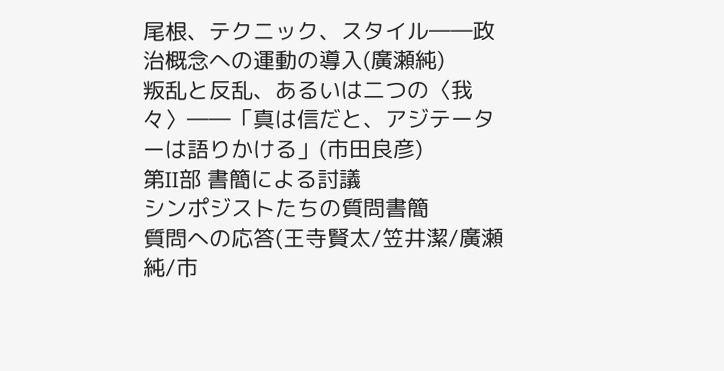尾根、テクニック、スタイル――政治概念への運動の導入(廣瀬純)
叛乱と反乱、あるいは二つの〈我々〉――「真は信だと、アジテーターは語りかける」(市田良彦)
第II部 書簡による討議
シンポジストたちの質問書簡
質問への応答(王寺賢太/笠井潔/廣瀬純/市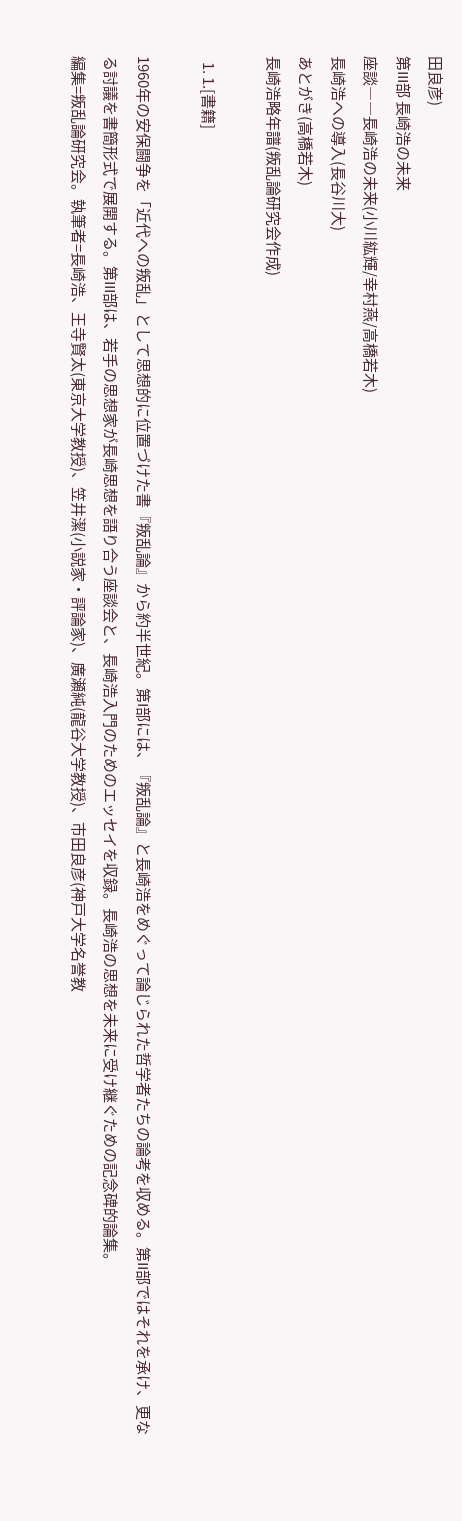田良彦)
第III部 長崎浩の未来
座談――長崎浩の未来(小川紘輝/幸村燕/高橋若木)
長崎浩への導入(長谷川大)
あとがき(高橋若木)
長崎浩略年譜(叛乱論研究会作成)

  1. 1.[書籍]

1960年の安保闘争を「近代への叛乱」として思想的に位置づけた書『叛乱論』から約半世紀。第I部には、『叛乱論』と長崎浩をめぐって論じられた哲学者たちの論考を収める。第II部ではそれを承け、更なる討議を書簡形式で展開する。第III部は、若手の思想家が長崎思想を語り合う座談会と、長崎浩入門のためのエッセイを収録。長崎浩の思想を未来に受け継ぐための記念碑的論集。
編集=叛乱論研究会。執筆者=長崎浩、王寺賢太(東京大学教授)、笠井潔(小説家・評論家)、廣瀬純(龍谷大学教授)、市田良彦(神戸大学名誉教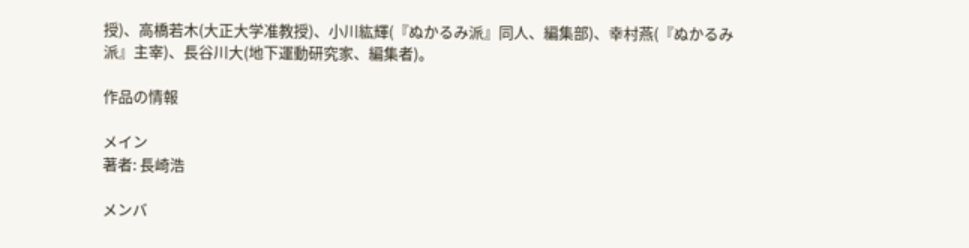授)、高橋若木(大正大学准教授)、小川紘輝(『ぬかるみ派』同人、編集部)、幸村燕(『ぬかるみ派』主宰)、長谷川大(地下運動研究家、編集者)。

作品の情報

メイン
著者: 長崎浩

メンバ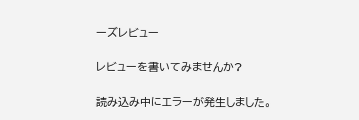ーズレビュー

レビューを書いてみませんか?

読み込み中にエラーが発生しました。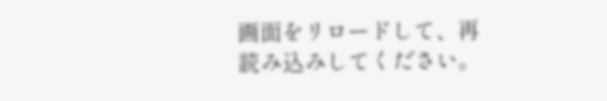画面をリロードして、再読み込みしてください。